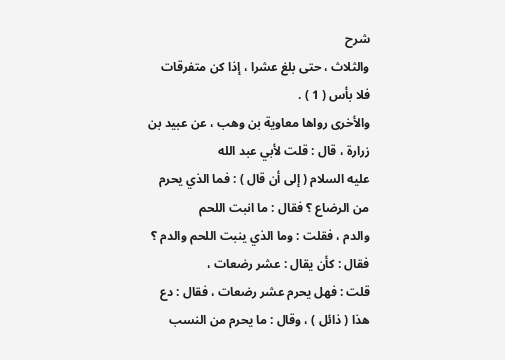شرح
والثلاث ، حتى بلغ عشرا ، إذا كن متفرقات فلا بأس ( 1 ) .
والأخرى رواها معاوية بن وهب ، عن عبيد بن زرارة ، قال : قلت لأبي عبد الله
عليه السلام ( إلى أن قال ) : فما الذي يحرم من الرضاع ؟ فقال : ما انبت اللحم
والدم ، فقلت : وما الذي ينبت اللحم والدم ؟ فقال : كأن يقال : عشر رضعات ،
قلت : فهل يحرم عشر رضعات ، فقال : دع هذا ( ذائل ) ، وقال : ما يحرم من النسب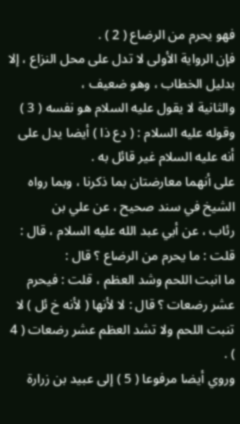فهو يحرم من الرضاع ( 2 ) .
فإن الرواية الأولى لا تدل على محل النزاع ، إلا بدليل الخطاب ، وهو ضعيف ،
والثانية لا يقول عليه السلام هو نفسه ( 3 ) وقوله عليه السلام : ( دع ذا ) أيضا يدل على
أنه عليه السلام غير قائل به .
على أنهما معارضتان بما ذكرنا ، وبما رواه الشيخ في سند صحيح ، عن علي بن
رئاب ، عن أبي عبد الله عليه السلام ، قال : قلت : ما يحرم من الرضاع ؟ قال :
ما انبت اللحم وشد العظم ، قلت : فيحرم عشر رضعات ؟ قال : لا لأنها ( لأنه خ ئل ) لا تنبت اللحم ولا تشد العظم عشر رضعات ( 4 ) .
وروي أيضا مرفوعا ( 5 ) إلى عبيد بن زرارة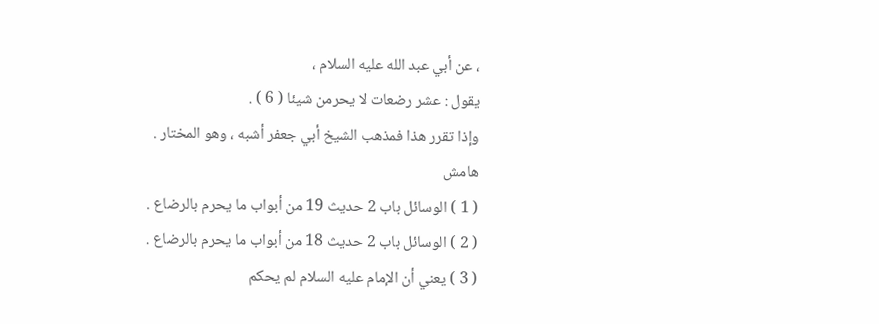، عن أبي عبد الله عليه السلام ،
يقول : عشر رضعات لا يحرمن شيئا ( 6 ) .
وإذا تقرر هذا فمذهب الشيخ أبي جعفر أشبه ، وهو المختار .
هامش
( 1 ) الوسائل باب 2 حديث 19 من أبواب ما يحرم بالرضاع .
( 2 ) الوسائل باب 2 حديث 18 من أبواب ما يحرم بالرضاع .
( 3 ) يعني أن الإمام عليه السلام لم يحكم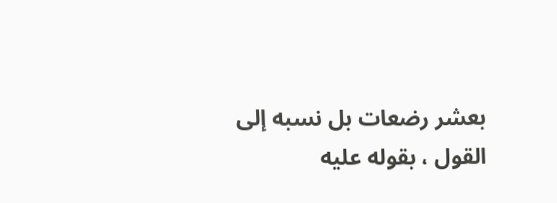بعشر رضعات بل نسبه إلى القول ، بقوله عليه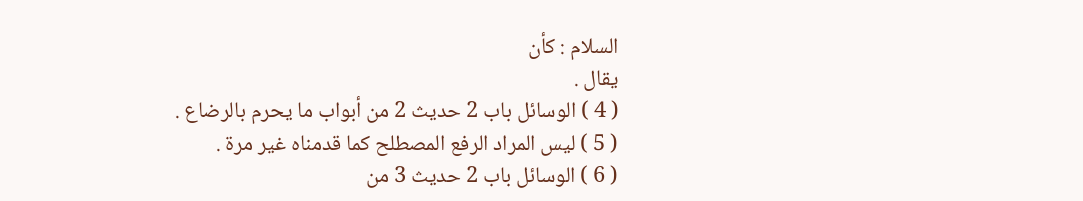السلام : كأن
يقال .
( 4 ) الوسائل باب 2 حديث 2 من أبواب ما يحرم بالرضاع .
( 5 ) ليس المراد الرفع المصطلح كما قدمناه غير مرة .
( 6 ) الوسائل باب 2 حديث 3 من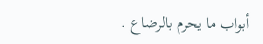أبواب ما يحرم بالرضاع .